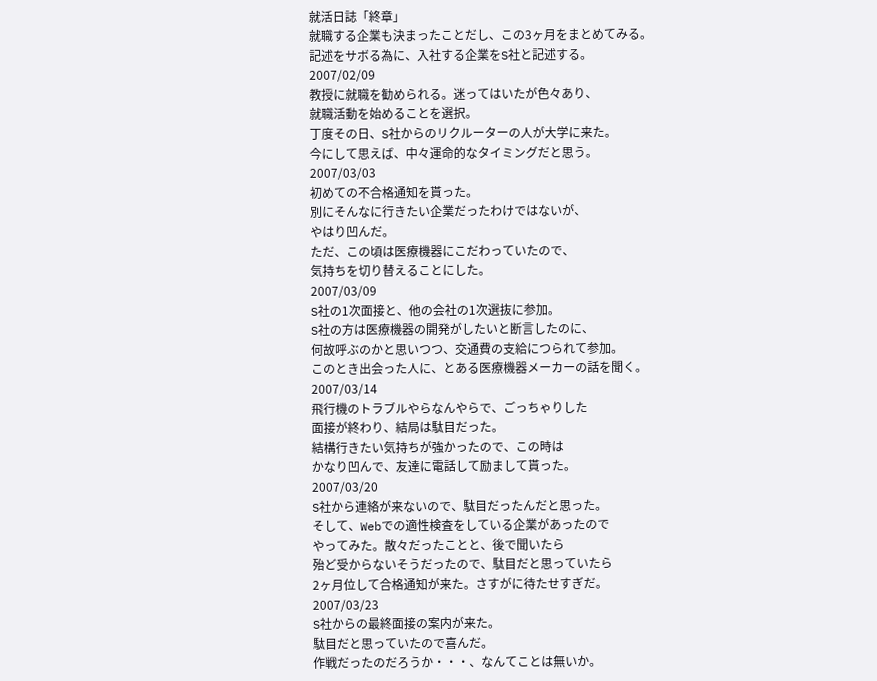就活日誌「終章」
就職する企業も決まったことだし、この3ヶ月をまとめてみる。
記述をサボる為に、入社する企業をS社と記述する。
2007/02/09
教授に就職を勧められる。迷ってはいたが色々あり、
就職活動を始めることを選択。
丁度その日、S社からのリクルーターの人が大学に来た。
今にして思えば、中々運命的なタイミングだと思う。
2007/03/03
初めての不合格通知を貰った。
別にそんなに行きたい企業だったわけではないが、
やはり凹んだ。
ただ、この頃は医療機器にこだわっていたので、
気持ちを切り替えることにした。
2007/03/09
S社の1次面接と、他の会社の1次選抜に参加。
S社の方は医療機器の開発がしたいと断言したのに、
何故呼ぶのかと思いつつ、交通費の支給につられて参加。
このとき出会った人に、とある医療機器メーカーの話を聞く。
2007/03/14
飛行機のトラブルやらなんやらで、ごっちゃりした
面接が終わり、結局は駄目だった。
結構行きたい気持ちが強かったので、この時は
かなり凹んで、友達に電話して励まして貰った。
2007/03/20
S社から連絡が来ないので、駄目だったんだと思った。
そして、Webでの適性検査をしている企業があったので
やってみた。散々だったことと、後で聞いたら
殆ど受からないそうだったので、駄目だと思っていたら
2ヶ月位して合格通知が来た。さすがに待たせすぎだ。
2007/03/23
S社からの最終面接の案内が来た。
駄目だと思っていたので喜んだ。
作戦だったのだろうか・・・、なんてことは無いか。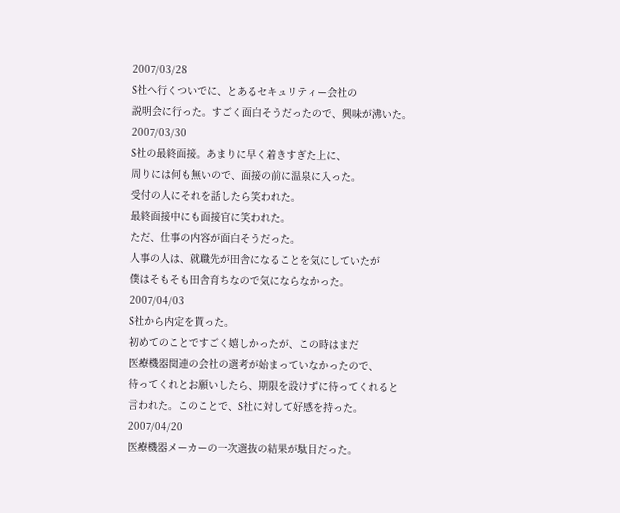2007/03/28
S社へ行くついでに、とあるセキュリティー会社の
説明会に行った。すごく面白そうだったので、興味が沸いた。
2007/03/30
S社の最終面接。あまりに早く着きすぎた上に、
周りには何も無いので、面接の前に温泉に入った。
受付の人にそれを話したら笑われた。
最終面接中にも面接官に笑われた。
ただ、仕事の内容が面白そうだった。
人事の人は、就職先が田舎になることを気にしていたが
僕はそもそも田舎育ちなので気にならなかった。
2007/04/03
S社から内定を貰った。
初めてのことですごく嬉しかったが、この時はまだ
医療機器関連の会社の選考が始まっていなかったので、
待ってくれとお願いしたら、期限を設けずに待ってくれると
言われた。このことで、S社に対して好感を持った。
2007/04/20
医療機器メーカーの一次選抜の結果が駄目だった。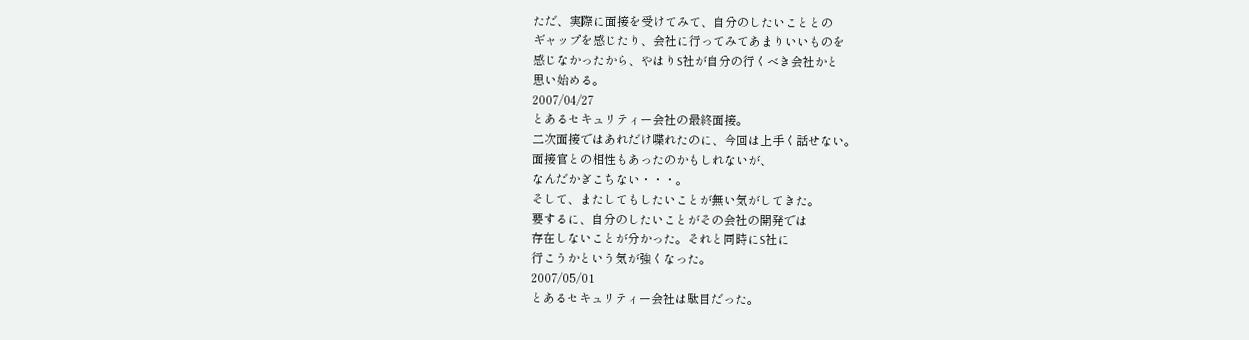ただ、実際に面接を受けてみて、自分のしたいこととの
ギャップを感じたり、会社に行ってみてあまりいいものを
感じなかったから、やはりS社が自分の行くべき会社かと
思い始める。
2007/04/27
とあるセキュリティー会社の最終面接。
二次面接ではあれだけ喋れたのに、今回は上手く話せない。
面接官との相性もあったのかもしれないが、
なんだかぎこちない・・・。
そして、またしてもしたいことが無い気がしてきた。
要するに、自分のしたいことがその会社の開発では
存在しないことが分かった。それと同時にS社に
行こうかという気が強くなった。
2007/05/01
とあるセキュリティー会社は駄目だった。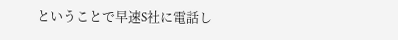ということで早速S社に電話し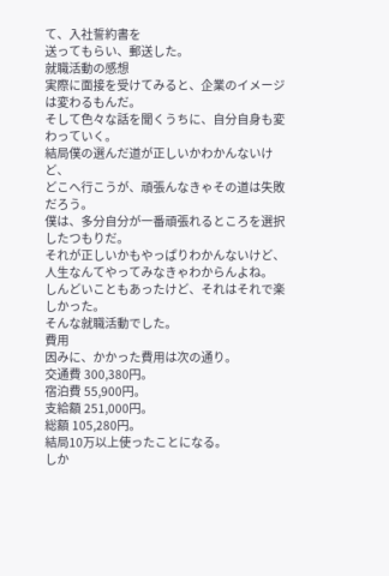て、入社誓約書を
送ってもらい、郵送した。
就職活動の感想
実際に面接を受けてみると、企業のイメージは変わるもんだ。
そして色々な話を聞くうちに、自分自身も変わっていく。
結局僕の選んだ道が正しいかわかんないけど、
どこへ行こうが、頑張んなきゃその道は失敗だろう。
僕は、多分自分が一番頑張れるところを選択したつもりだ。
それが正しいかもやっぱりわかんないけど、
人生なんてやってみなきゃわからんよね。
しんどいこともあったけど、それはそれで楽しかった。
そんな就職活動でした。
費用
因みに、かかった費用は次の通り。
交通費 300,380円。
宿泊費 55,900円。
支給額 251,000円。
総額 105,280円。
結局10万以上使ったことになる。
しか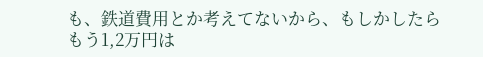も、鉄道費用とか考えてないから、もしかしたら
もう1,2万円は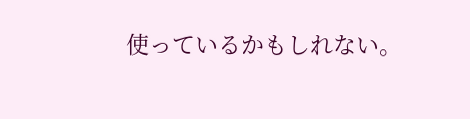使っているかもしれない。